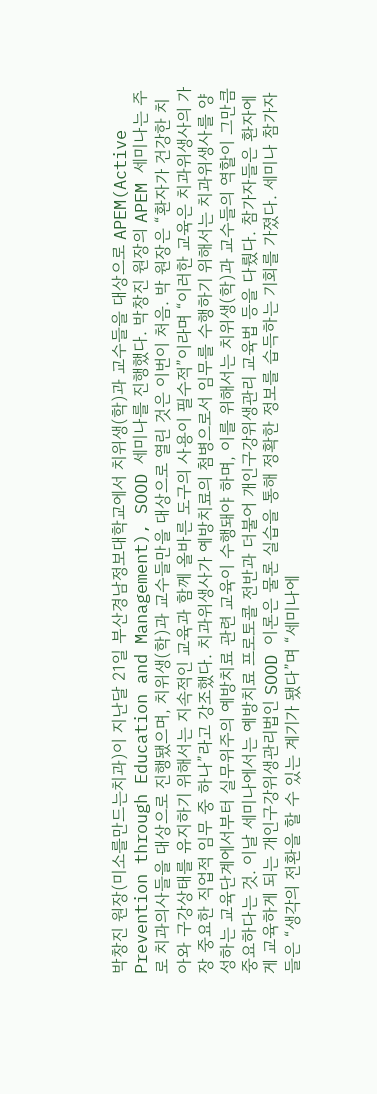박창진 원장(미소를만드는치과)이 지난달 21일 부산경남정보대학교에서 치위생(학)과 교수들을 대상으로 APEM(Active Prevention through Education and Management), SOOD 세미나를 진행했다. 박창진 원장의 APEM 세미나는 주로 치과의사들을 대상으로 진행됐으며, 치위생(학)과 교수들만을 대상으로 열린 것은 이번이 처음. 박 원장은 “환자가 건강한 치아와 구강상태를 유지하기 위해서는 지속적인 교육과 함께 올바른 도구의 사용이 필수적”이라며 “이러한 교육은 치과위생사의 가장 중요한 직업적 임무 중 하나”라고 강조했다. 치과위생사가 예방치료의 첨병으로서 임무를 수행하기 위해서는 치과위생사를 양성하는 교육단계에서부터 실무위주의 예방치료 관련 교육이 수행돼야 하며, 이를 위해서는 치위생(학)과 교수들의 역할이 그만큼 중요하다는 것. 이날 세미나에서는 예방치료 프로토콜 전반과 더불어 개인구강위생관리 교육법 등을 다뤘다. 참가자들은 환자에게 교육하게 되는 개인구강위생관리법인 SOOD 이론은 물론 실습을 통해 정확한 정보를 습득하는 기회를 가졌다. 세미나 참가자들은 “생각의 전환을 할 수 있는 계기가 됐다”며 “세미나에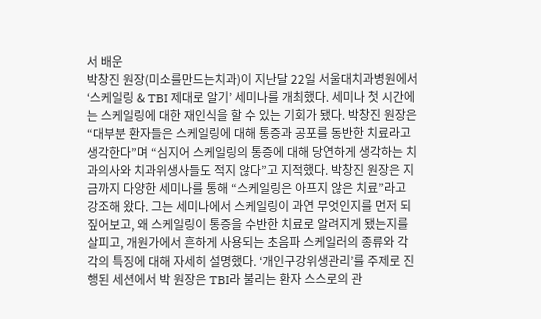서 배운
박창진 원장(미소를만드는치과)이 지난달 22일 서울대치과병원에서 ‘스케일링 & TBI 제대로 알기’ 세미나를 개최했다. 세미나 첫 시간에는 스케일링에 대한 재인식을 할 수 있는 기회가 됐다. 박창진 원장은 “대부분 환자들은 스케일링에 대해 통증과 공포를 동반한 치료라고 생각한다”며 “심지어 스케일링의 통증에 대해 당연하게 생각하는 치과의사와 치과위생사들도 적지 않다”고 지적했다. 박창진 원장은 지금까지 다양한 세미나를 통해 “스케일링은 아프지 않은 치료”라고 강조해 왔다. 그는 세미나에서 스케일링이 과연 무엇인지를 먼저 되짚어보고, 왜 스케일링이 통증을 수반한 치료로 알려지게 됐는지를 살피고, 개원가에서 흔하게 사용되는 초음파 스케일러의 종류와 각각의 특징에 대해 자세히 설명했다. ‘개인구강위생관리’를 주제로 진행된 세션에서 박 원장은 TBI라 불리는 환자 스스로의 관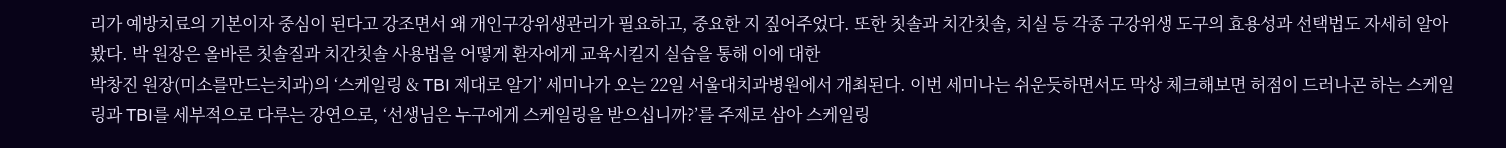리가 예방치료의 기본이자 중심이 된다고 강조면서 왜 개인구강위생관리가 필요하고, 중요한 지 짚어주었다. 또한 칫솔과 치간칫솔, 치실 등 각종 구강위생 도구의 효용성과 선택법도 자세히 알아봤다. 박 원장은 올바른 칫솔질과 치간칫솔 사용법을 어떻게 환자에게 교육시킬지 실습을 통해 이에 대한
박창진 원장(미소를만드는치과)의 ‘스케일링 & TBI 제대로 알기’ 세미나가 오는 22일 서울대치과병원에서 개최된다. 이번 세미나는 쉬운듯하면서도 막상 체크해보면 허점이 드러나곤 하는 스케일링과 TBI를 세부적으로 다루는 강연으로, ‘선생님은 누구에게 스케일링을 받으십니까?’를 주제로 삼아 스케일링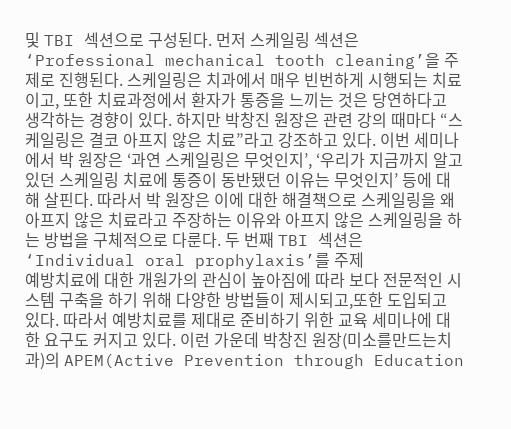및 TBI 섹션으로 구성된다. 먼저 스케일링 섹션은 ‘Professional mechanical tooth cleaning’을 주제로 진행된다. 스케일링은 치과에서 매우 빈번하게 시행되는 치료이고, 또한 치료과정에서 환자가 통증을 느끼는 것은 당연하다고 생각하는 경향이 있다. 하지만 박창진 원장은 관련 강의 때마다 “스케일링은 결코 아프지 않은 치료”라고 강조하고 있다. 이번 세미나에서 박 원장은 ‘과연 스케일링은 무엇인지’, ‘우리가 지금까지 알고 있던 스케일링 치료에 통증이 동반됐던 이유는 무엇인지’ 등에 대해 살핀다. 따라서 박 원장은 이에 대한 해결책으로 스케일링을 왜 아프지 않은 치료라고 주장하는 이유와 아프지 않은 스케일링을 하는 방법을 구체적으로 다룬다. 두 번째 TBI 섹션은 ‘Individual oral prophylaxis’를 주제
예방치료에 대한 개원가의 관심이 높아짐에 따라 보다 전문적인 시스템 구축을 하기 위해 다양한 방법들이 제시되고,또한 도입되고 있다. 따라서 예방치료를 제대로 준비하기 위한 교육 세미나에 대한 요구도 커지고 있다. 이런 가운데 박창진 원장(미소를만드는치과)의 APEM(Active Prevention through Education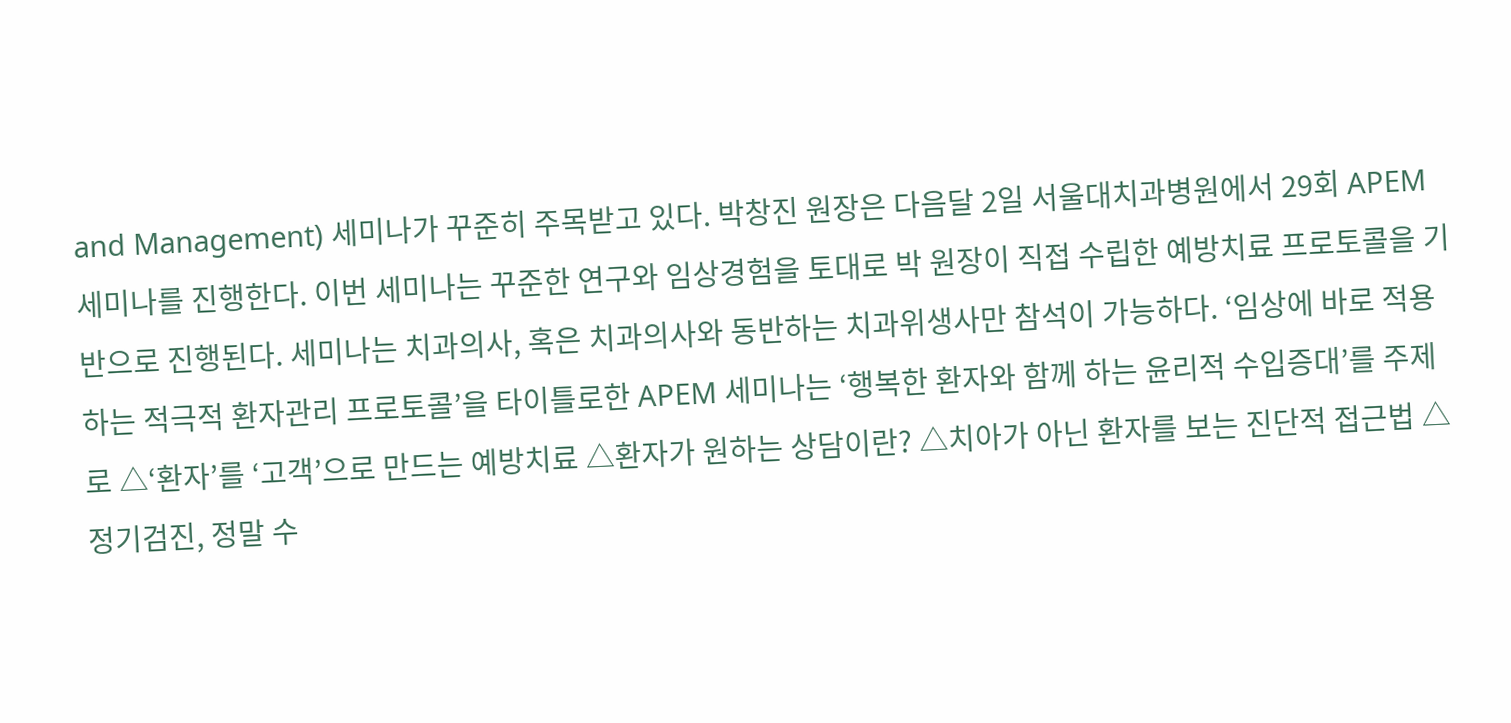and Management) 세미나가 꾸준히 주목받고 있다. 박창진 원장은 다음달 2일 서울대치과병원에서 29회 APEM 세미나를 진행한다. 이번 세미나는 꾸준한 연구와 임상경험을 토대로 박 원장이 직접 수립한 예방치료 프로토콜을 기반으로 진행된다. 세미나는 치과의사, 혹은 치과의사와 동반하는 치과위생사만 참석이 가능하다. ‘임상에 바로 적용하는 적극적 환자관리 프로토콜’을 타이틀로한 APEM 세미나는 ‘행복한 환자와 함께 하는 윤리적 수입증대’를 주제로 △‘환자’를 ‘고객’으로 만드는 예방치료 △환자가 원하는 상담이란? △치아가 아닌 환자를 보는 진단적 접근법 △정기검진, 정말 수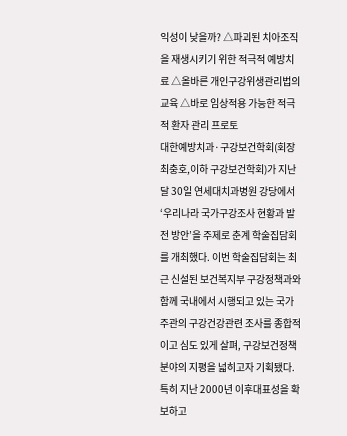익성이 낮을까? △파괴된 치아조직을 재생시키기 위한 적극적 예방치료 △올바른 개인구강위생관리법의 교육 △바로 임상적용 가능한 적극적 환자 관리 프로토
대한예방치과·구강보건학회(회장 최충호,이하 구강보건학회)가 지난달 30일 연세대치과병원 강당에서 ‘우리나라 국가구강조사 현황과 발전 방안’을 주제로 춘계 학술집담회를 개최했다. 이번 학술집담회는 최근 신설된 보건복지부 구강정책과와 함께 국내에서 시행되고 있는 국가주관의 구강건강관련 조사를 종합적이고 심도 있게 살펴, 구강보건정책 분야의 지평을 넓히고자 기획됐다. 특히 지난 2000년 이후대표성을 확보하고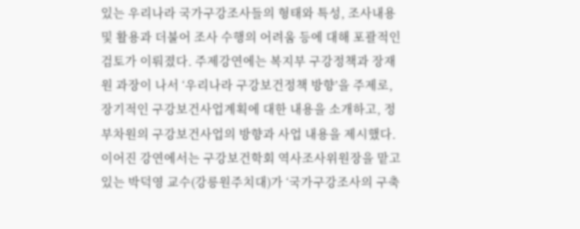있는 우리나라 국가구강조사들의 형태와 특성, 조사내용 및 활용과 더불어 조사 수행의 어려움 등에 대해 포괄적인 검토가 이뤄졌다. 주제강연에는 복지부 구강정책과 장재원 과장이 나서 ‘우리나라 구강보건정책 방향’을 주제로, 장기적인 구강보건사업계획에 대한 내용을 소개하고, 정부차원의 구강보건사업의 방향과 사업 내용을 제시했다. 이어진 강연에서는 구강보건학회 역사조사위원장을 맡고 있는 박덕영 교수(강릉원주치대)가 ‘국가구강조사의 구축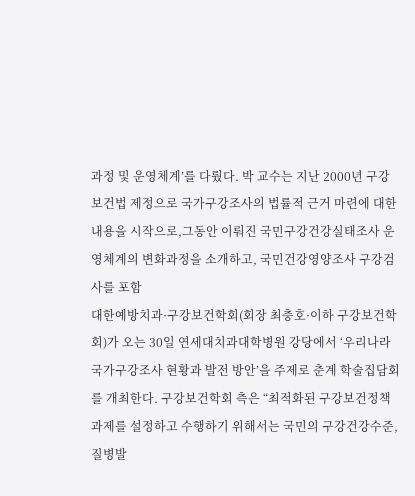과정 및 운영체계’를 다뤘다. 박 교수는 지난 2000년 구강보건법 제정으로 국가구강조사의 법률적 근거 마련에 대한 내용을 시작으로,그동안 이뤄진 국민구강건강실태조사 운영체계의 변화과정을 소개하고, 국민건강영양조사 구강검사를 포함
대한예방치과·구강보건학회(회장 최충호·이하 구강보건학회)가 오는 30일 연세대치과대학병원 강당에서 ‘우리나라 국가구강조사 현황과 발전 방안’을 주제로 춘계 학술집담회를 개최한다. 구강보건학회 측은 “최적화된 구강보건정책과제를 설정하고 수행하기 위해서는 국민의 구강건강수준, 질병발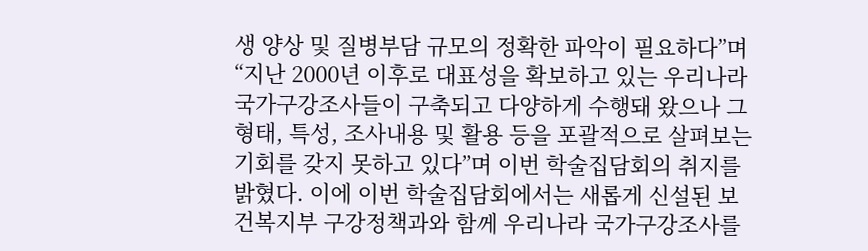생 양상 및 질병부담 규모의 정확한 파악이 필요하다”며 “지난 2000년 이후로 대표성을 확보하고 있는 우리나라 국가구강조사들이 구축되고 다양하게 수행돼 왔으나 그 형태, 특성, 조사내용 및 활용 등을 포괄적으로 살펴보는 기회를 갖지 못하고 있다”며 이번 학술집담회의 취지를 밝혔다. 이에 이번 학술집담회에서는 새롭게 신설된 보건복지부 구강정책과와 함께 우리나라 국가구강조사를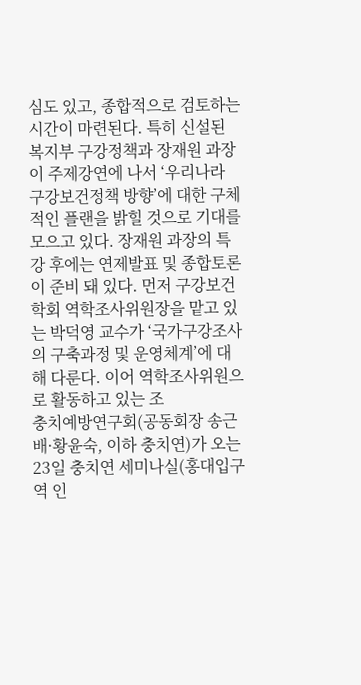심도 있고, 종합적으로 검토하는 시간이 마련된다. 특히 신설된 복지부 구강정책과 장재원 과장이 주제강연에 나서 ‘우리나라 구강보건정책 방향’에 대한 구체적인 플랜을 밝힐 것으로 기대를 모으고 있다. 장재원 과장의 특강 후에는 연제발표 및 종합토론이 준비 돼 있다. 먼저 구강보건학회 역학조사위원장을 맡고 있는 박덕영 교수가 ‘국가구강조사의 구축과정 및 운영체계’에 대해 다룬다. 이어 역학조사위원으로 활동하고 있는 조
충치예방연구회(공동회장 송근배·황윤숙, 이하 충치연)가 오는 23일 충치연 세미나실(홍대입구역 인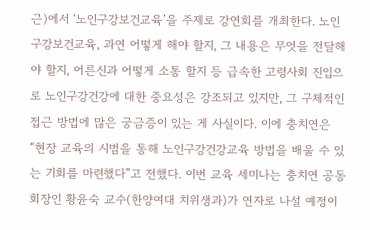근)에서 ‘노인구강보건교육’을 주제로 강연회를 개최한다. 노인구강보건교육, 과연 어떻게 해야 할지, 그 내용은 무엇을 전달해야 할지, 어른신과 어떻게 소통 할지 등 급속한 고령사회 진입으로 노인구강건강에 대한 중요성은 강조되고 있지만, 그 구체적인 접근 방법에 많은 궁금증이 있는 게 사실이다. 이에 충치연은 “현장 교육의 시범을 통해 노인구강건강교육 방법을 배울 수 있는 기회를 마련했다”고 전했다. 이번 교육 세미나는 충치연 공동회장인 황윤숙 교수(한양여대 치위생과)가 연자로 나설 예정이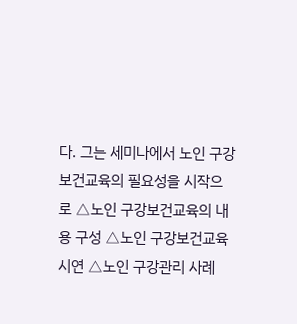다. 그는 세미나에서 노인 구강보건교육의 필요성을 시작으로 △노인 구강보건교육의 내용 구성 △노인 구강보건교육 시연 △노인 구강관리 사례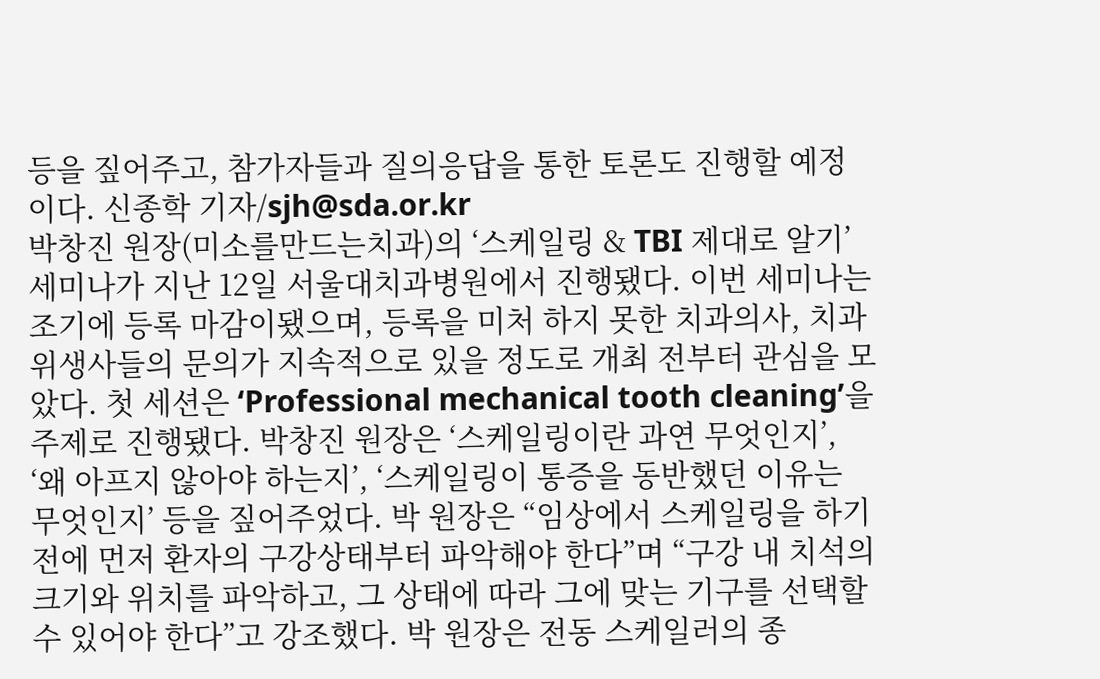등을 짚어주고, 참가자들과 질의응답을 통한 토론도 진행할 예정이다. 신종학 기자/sjh@sda.or.kr
박창진 원장(미소를만드는치과)의 ‘스케일링 & TBI 제대로 알기’ 세미나가 지난 12일 서울대치과병원에서 진행됐다. 이번 세미나는 조기에 등록 마감이됐으며, 등록을 미처 하지 못한 치과의사, 치과위생사들의 문의가 지속적으로 있을 정도로 개최 전부터 관심을 모았다. 첫 세션은 ‘Professional mechanical tooth cleaning’을 주제로 진행됐다. 박창진 원장은 ‘스케일링이란 과연 무엇인지’, ‘왜 아프지 않아야 하는지’, ‘스케일링이 통증을 동반했던 이유는 무엇인지’ 등을 짚어주었다. 박 원장은 “임상에서 스케일링을 하기 전에 먼저 환자의 구강상태부터 파악해야 한다”며 “구강 내 치석의 크기와 위치를 파악하고, 그 상태에 따라 그에 맞는 기구를 선택할 수 있어야 한다”고 강조했다. 박 원장은 전동 스케일러의 종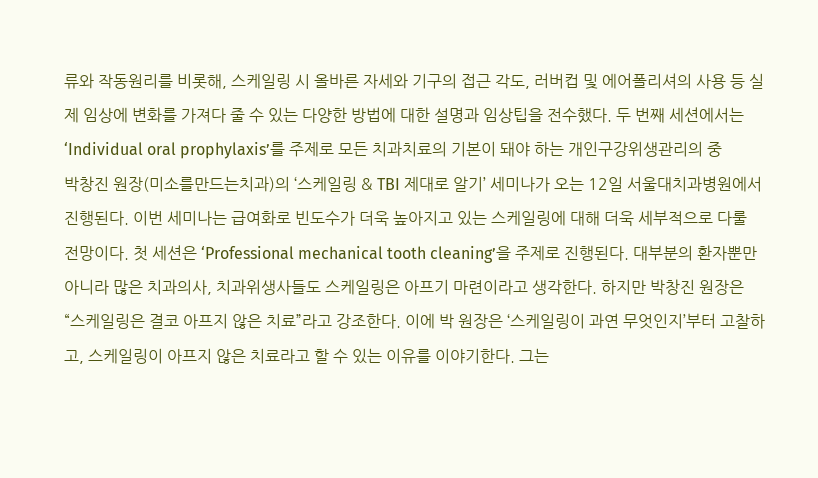류와 작동원리를 비롯해, 스케일링 시 올바른 자세와 기구의 접근 각도, 러버컵 및 에어폴리셔의 사용 등 실제 임상에 변화를 가져다 줄 수 있는 다양한 방법에 대한 설명과 임상팁을 전수했다. 두 번째 세션에서는 ‘Individual oral prophylaxis’를 주제로 모든 치과치료의 기본이 돼야 하는 개인구강위생관리의 중
박창진 원장(미소를만드는치과)의 ‘스케일링 & TBI 제대로 알기’ 세미나가 오는 12일 서울대치과병원에서 진행된다. 이번 세미나는 급여화로 빈도수가 더욱 높아지고 있는 스케일링에 대해 더욱 세부적으로 다룰 전망이다. 첫 세션은 ‘Professional mechanical tooth cleaning’을 주제로 진행된다. 대부분의 환자뿐만 아니라 많은 치과의사, 치과위생사들도 스케일링은 아프기 마련이라고 생각한다. 하지만 박창진 원장은 “스케일링은 결코 아프지 않은 치료”라고 강조한다. 이에 박 원장은 ‘스케일링이 과연 무엇인지’부터 고찰하고, 스케일링이 아프지 않은 치료라고 할 수 있는 이유를 이야기한다. 그는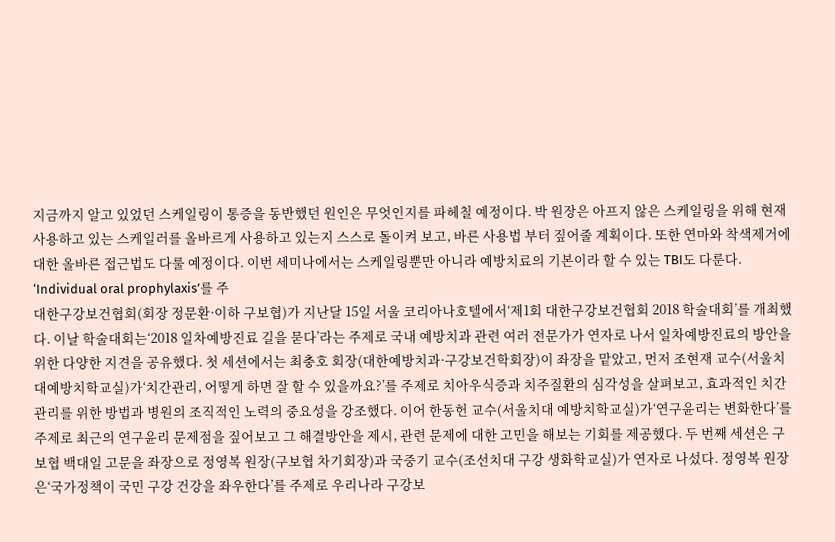지금까지 알고 있었던 스케일링이 통증을 동반했던 원인은 무엇인지를 파헤칠 예정이다. 박 원장은 아프지 않은 스케일링을 위해 현재 사용하고 있는 스케일러를 올바르게 사용하고 있는지 스스로 돌이켜 보고, 바른 사용법 부터 짚어줄 계획이다. 또한 연마와 착색제거에 대한 올바른 접근법도 다룰 예정이다. 이번 세미나에서는 스케일링뿐만 아니라 예방치료의 기본이라 할 수 있는 TBI도 다룬다. ‘Individual oral prophylaxis’를 주
대한구강보건협회(회장 정문환·이하 구보협)가 지난달 15일 서울 코리아나호텔에서‘제1회 대한구강보건협회 2018 학술대회’를 개최했다. 이날 학술대회는‘2018 일차예방진료 길을 묻다’라는 주제로 국내 예방치과 관련 여러 전문가가 연자로 나서 일차예방진료의 방안을 위한 다양한 지견을 공유했다. 첫 세션에서는 최충호 회장(대한예방치과·구강보건학회장)이 좌장을 맡았고, 먼저 조현재 교수(서울치대예방치학교실)가‘치간관리, 어떻게 하면 잘 할 수 있을까요?’를 주제로 치아우식증과 치주질환의 심각성을 살펴보고, 효과적인 치간 관리를 위한 방법과 병원의 조직적인 노력의 중요성을 강조했다. 이어 한동헌 교수(서울치대 예방치학교실)가‘연구윤리는 변화한다’를 주제로 최근의 연구윤리 문제점을 짚어보고 그 해결방안을 제시, 관련 문제에 대한 고민을 해보는 기회를 제공했다. 두 번째 세션은 구보협 백대일 고문을 좌장으로 정영복 원장(구보협 차기회장)과 국중기 교수(조선치대 구강 생화학교실)가 연자로 나섰다. 정영복 원장은‘국가정책이 국민 구강 건강을 좌우한다’를 주제로 우리나라 구강보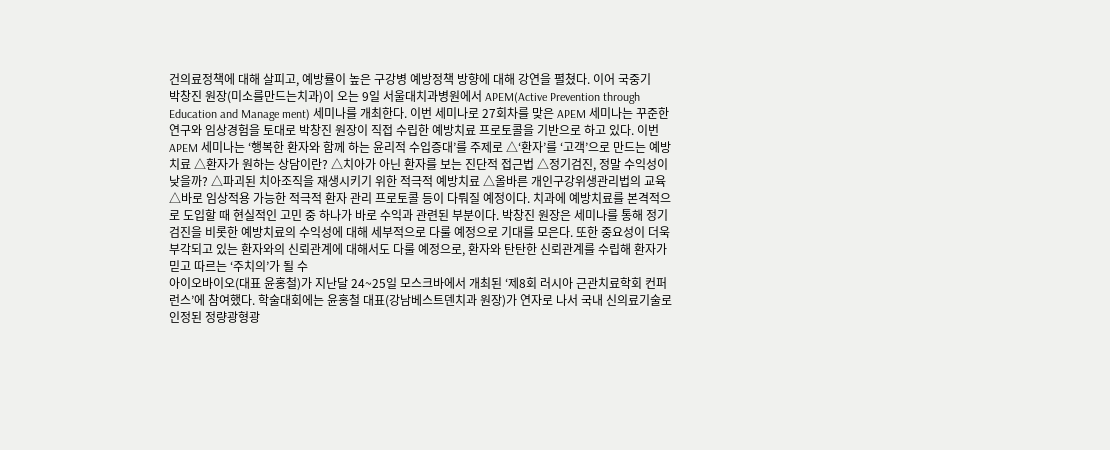건의료정책에 대해 살피고, 예방률이 높은 구강병 예방정책 방향에 대해 강연을 펼쳤다. 이어 국중기
박창진 원장(미소를만드는치과)이 오는 9일 서울대치과병원에서 APEM(Active Prevention through Education and Manage ment) 세미나를 개최한다. 이번 세미나로 27회차를 맞은 APEM 세미나는 꾸준한 연구와 임상경험을 토대로 박창진 원장이 직접 수립한 예방치료 프로토콜을 기반으로 하고 있다. 이번 APEM 세미나는 ‘행복한 환자와 함께 하는 윤리적 수입증대’를 주제로 △‘환자’를 ‘고객’으로 만드는 예방치료 △환자가 원하는 상담이란? △치아가 아닌 환자를 보는 진단적 접근법 △정기검진, 정말 수익성이 낮을까? △파괴된 치아조직을 재생시키기 위한 적극적 예방치료 △올바른 개인구강위생관리법의 교육 △바로 임상적용 가능한 적극적 환자 관리 프로토콜 등이 다뤄질 예정이다. 치과에 예방치료를 본격적으로 도입할 때 현실적인 고민 중 하나가 바로 수익과 관련된 부분이다. 박창진 원장은 세미나를 통해 정기검진을 비롯한 예방치료의 수익성에 대해 세부적으로 다룰 예정으로 기대를 모은다. 또한 중요성이 더욱 부각되고 있는 환자와의 신뢰관계에 대해서도 다룰 예정으로, 환자와 탄탄한 신뢰관계를 수립해 환자가 믿고 따르는 ‘주치의’가 될 수
아이오바이오(대표 윤홍철)가 지난달 24~25일 모스크바에서 개최된 ‘제8회 러시아 근관치료학회 컨퍼런스’에 참여했다. 학술대회에는 윤홍철 대표(강남베스트덴치과 원장)가 연자로 나서 국내 신의료기술로 인정된 정량광형광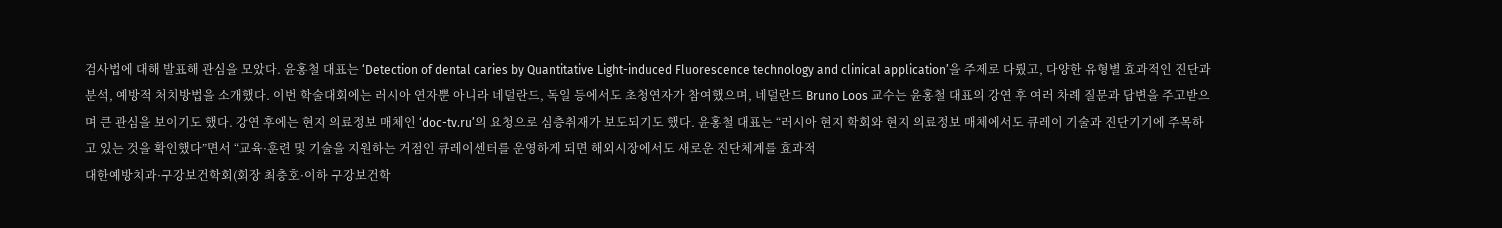검사법에 대해 발표해 관심을 모았다. 윤홍철 대표는 ‘Detection of dental caries by Quantitative Light-induced Fluorescence technology and clinical application’을 주제로 다뤘고, 다양한 유형별 효과적인 진단과 분석, 예방적 처치방법을 소개했다. 이번 학술대회에는 러시아 연자뿐 아니라 네덜란드, 독일 등에서도 초청연자가 참여했으며, 네덜란드 Bruno Loos 교수는 윤홍철 대표의 강연 후 여러 차례 질문과 답변을 주고받으며 큰 관심을 보이기도 했다. 강연 후에는 현지 의료정보 매체인 ‘doc-tv.ru’의 요청으로 심층취재가 보도되기도 했다. 윤홍철 대표는 “러시아 현지 학회와 현지 의료정보 매체에서도 큐레이 기술과 진단기기에 주목하고 있는 것을 확인했다”면서 “교육·훈련 및 기술을 지원하는 거점인 큐레이센터를 운영하게 되면 해외시장에서도 새로운 진단체계를 효과적
대한예방치과·구강보건학회(회장 최충호·이하 구강보건학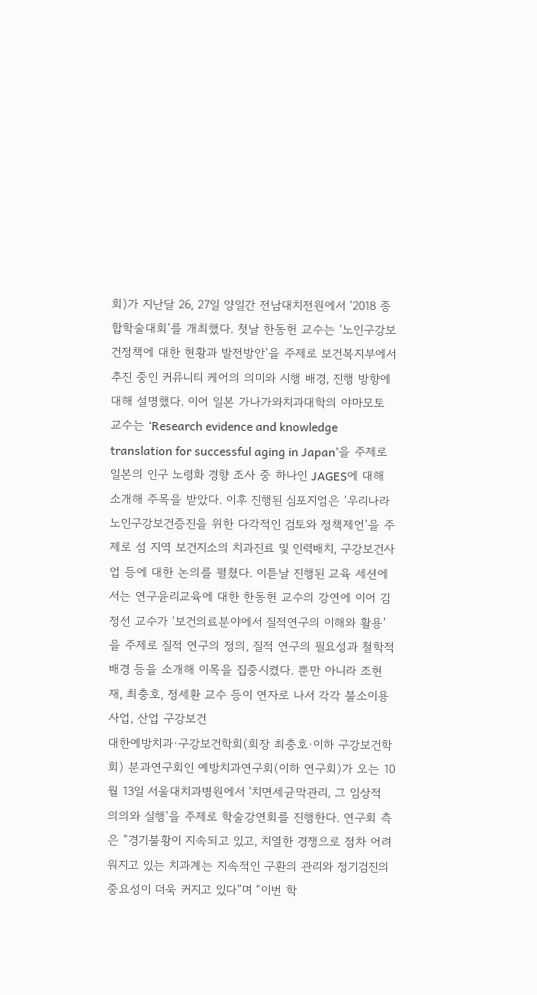회)가 지난달 26, 27일 양일간 전남대치전원에서 ‘2018 종합학술대회’를 개최했다. 첫날 한동헌 교수는 ‘노인구강보건정책에 대한 현황과 발전방안’을 주제로 보건복지부에서 추진 중인 커뮤니티 케어의 의미와 시행 배경, 진행 방향에 대해 설명했다. 이어 일본 가나가와치과대학의 야마모토 교수는 ‘Research evidence and knowledge translation for successful aging in Japan’을 주제로 일본의 인구 노령화 경향 조사 중 하나인 JAGES에 대해 소개해 주목을 받았다. 이후 진행된 심포지엄은 ‘우리나라 노인구강보건증진을 위한 다각적인 검토와 정책제언’을 주제로 섬 지역 보건지소의 치과진료 및 인력배치, 구강보건사업 등에 대한 논의를 펼쳤다. 이튿날 진행된 교육 세션에서는 연구윤리교육에 대한 한동헌 교수의 강연에 이어 김정선 교수가 ‘보건의료분야에서 질적연구의 이해와 활용’을 주제로 질적 연구의 정의, 질적 연구의 필요성과 철학적 배경 등을 소개해 이목을 집중시켰다. 뿐만 아니라 조현재, 최충호, 정세환 교수 등이 연자로 나서 각각 불소이용 사업, 산업 구강보건
대한예방치과·구강보건학회(회장 최충호·이하 구강보건학회) 분과연구회인 예방치과연구회(이하 연구회)가 오는 10월 13일 서울대치과병원에서 ‘치면세균막관리, 그 임상적 의의와 실행’을 주제로 학술강연회를 진행한다. 연구회 측은 “경기불황이 지속되고 있고, 치열한 경쟁으로 점차 어려워지고 있는 치과계는 지속적인 구환의 관리와 정기검진의 중요성이 더욱 커지고 있다”며 “이번 학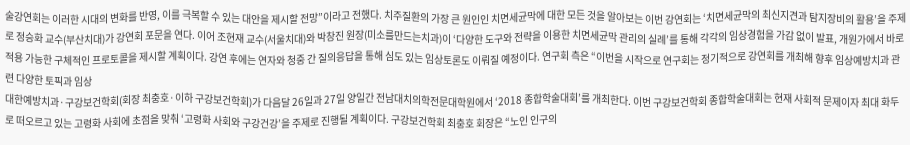술강연회는 이러한 시대의 변화를 반영, 이를 극복할 수 있는 대안을 제시할 전망”이라고 전했다. 치주질환의 가장 큰 원인인 치면세균막에 대한 모든 것을 알아보는 이번 강연회는 ‘치면세균막의 최신지견과 탐지장비의 활용’을 주제로 정승화 교수(부산치대)가 강연회 포문을 연다. 이어 조현재 교수(서울치대)와 박창진 원장(미소를만드는치과)이 ‘다양한 도구와 전략을 이용한 치면세균막 관리의 실례’를 통해 각각의 임상경험을 가감 없이 발표, 개원가에서 바로 적용 가능한 구체적인 프로토콜을 제시할 계획이다. 강연 후에는 연자와 청중 간 질의응답을 통해 심도 있는 임상토론도 이뤄질 예정이다. 연구회 측은 “이번을 시작으로 연구회는 정기적으로 강연회를 개최해 향후 임상예방치과 관련 다양한 토픽과 임상
대한예방치과·구강보건학회(회장 최충호·이하 구강보건학회)가 다음달 26일과 27일 양일간 전남대치의학전문대학원에서 ‘2018 종합학술대회’를 개최한다. 이번 구강보건학회 종합학술대회는 현재 사회적 문제이자 최대 화두로 떠오르고 있는 고령화 사회에 초점을 맞춰 ‘고령화 사회와 구강건강’을 주제로 진행될 계획이다. 구강보건학회 최충호 회장은 “노인 인구의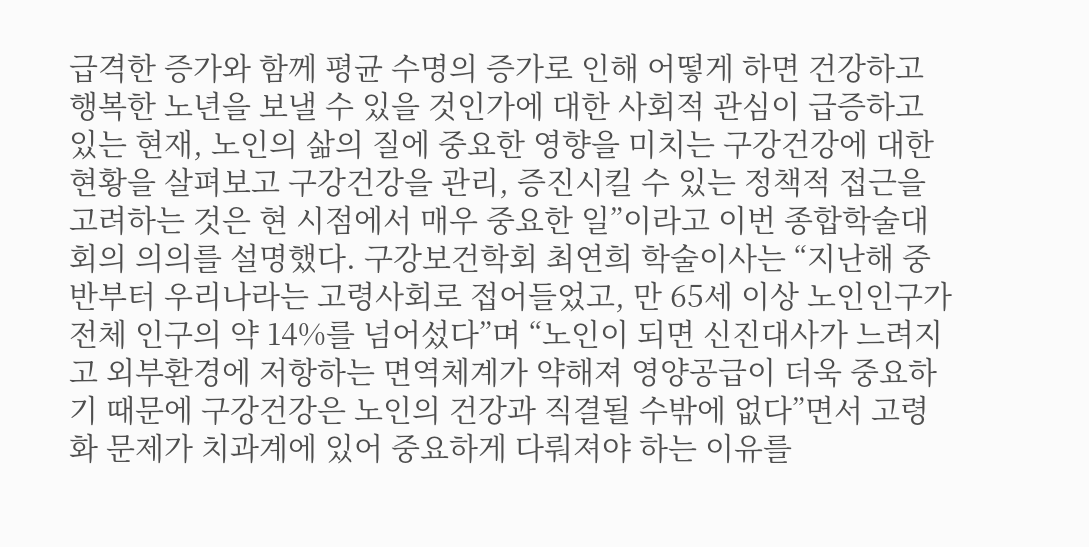급격한 증가와 함께 평균 수명의 증가로 인해 어떻게 하면 건강하고 행복한 노년을 보낼 수 있을 것인가에 대한 사회적 관심이 급증하고 있는 현재, 노인의 삶의 질에 중요한 영향을 미치는 구강건강에 대한 현황을 살펴보고 구강건강을 관리, 증진시킬 수 있는 정책적 접근을 고려하는 것은 현 시점에서 매우 중요한 일”이라고 이번 종합학술대회의 의의를 설명했다. 구강보건학회 최연희 학술이사는 “지난해 중반부터 우리나라는 고령사회로 접어들었고, 만 65세 이상 노인인구가 전체 인구의 약 14%를 넘어섰다”며 “노인이 되면 신진대사가 느려지고 외부환경에 저항하는 면역체계가 약해져 영양공급이 더욱 중요하기 때문에 구강건강은 노인의 건강과 직결될 수밖에 없다”면서 고령화 문제가 치과계에 있어 중요하게 다뤄져야 하는 이유를